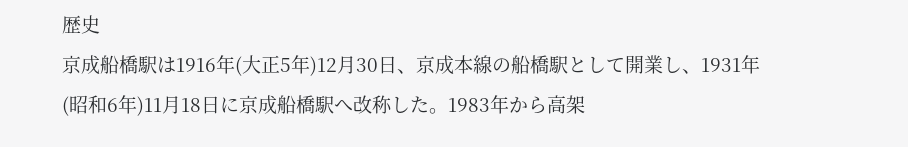歴史
京成船橋駅は1916年(大正5年)12月30日、京成本線の船橋駅として開業し、1931年(昭和6年)11月18日に京成船橋駅へ改称した。1983年から高架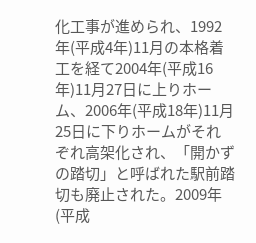化工事が進められ、1992年(平成4年)11月の本格着工を経て2004年(平成16年)11月27日に上りホーム、2006年(平成18年)11月25日に下りホームがそれぞれ高架化され、「開かずの踏切」と呼ばれた駅前踏切も廃止された。2009年(平成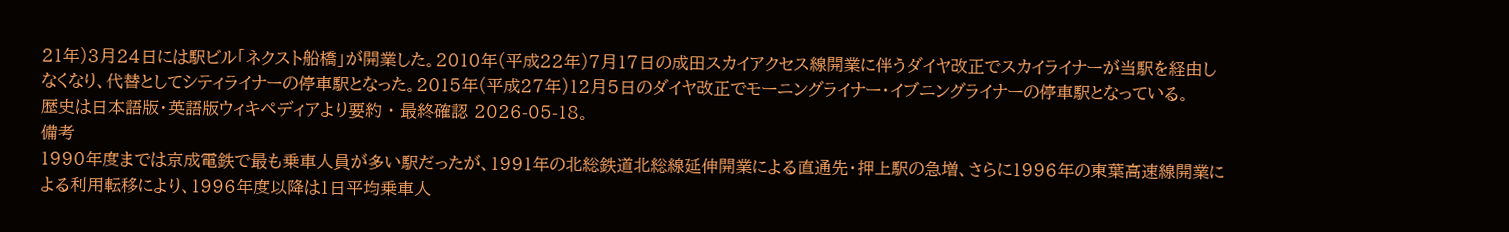21年)3月24日には駅ビル「ネクスト船橋」が開業した。2010年(平成22年)7月17日の成田スカイアクセス線開業に伴うダイヤ改正でスカイライナーが当駅を経由しなくなり、代替としてシティライナーの停車駅となった。2015年(平成27年)12月5日のダイヤ改正でモーニングライナー・イブニングライナーの停車駅となっている。
歴史は日本語版・英語版ウィキペディアより要約 · 最終確認 2026-05-18。
備考
1990年度までは京成電鉄で最も乗車人員が多い駅だったが、1991年の北総鉄道北総線延伸開業による直通先・押上駅の急増、さらに1996年の東葉高速線開業による利用転移により、1996年度以降は1日平均乗車人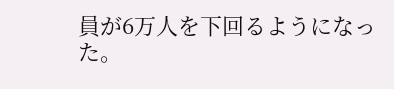員が6万人を下回るようになった。